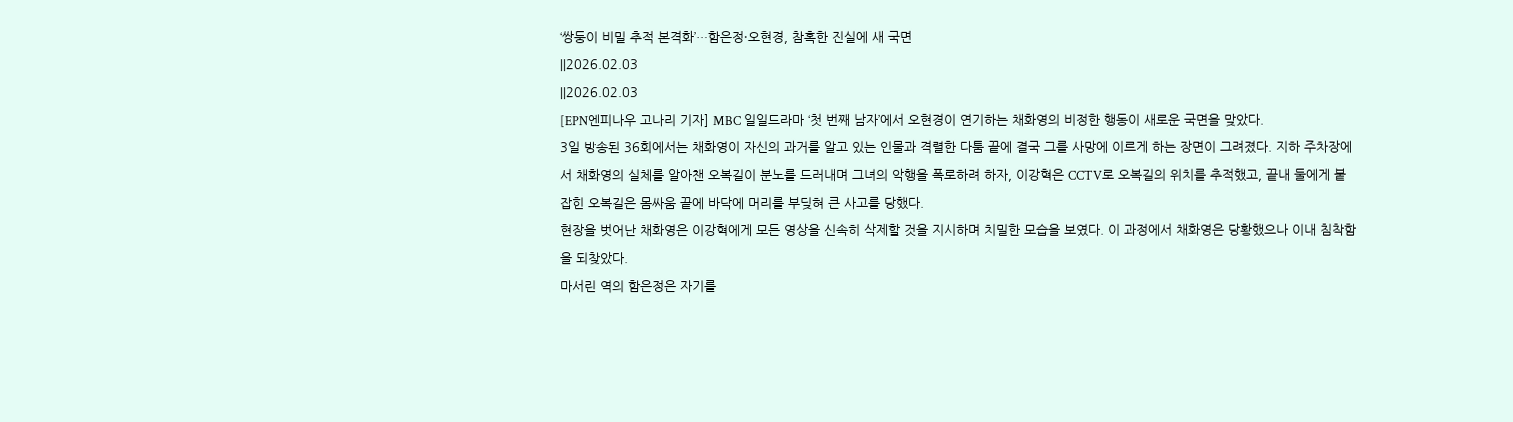‘쌍둥이 비밀 추적 본격화’…함은정·오현경, 참혹한 진실에 새 국면
||2026.02.03
||2026.02.03
[EPN엔피나우 고나리 기자] MBC 일일드라마 ‘첫 번째 남자’에서 오현경이 연기하는 채화영의 비정한 행동이 새로운 국면을 맞았다.
3일 방송된 36회에서는 채화영이 자신의 과거를 알고 있는 인물과 격렬한 다툼 끝에 결국 그를 사망에 이르게 하는 장면이 그려졌다. 지하 주차장에서 채화영의 실체를 알아챈 오복길이 분노를 드러내며 그녀의 악행을 폭로하려 하자, 이강혁은 CCTV로 오복길의 위치를 추적했고, 끝내 둘에게 붙잡힌 오복길은 몸싸움 끝에 바닥에 머리를 부딪혀 큰 사고를 당했다.
현장을 벗어난 채화영은 이강혁에게 모든 영상을 신속히 삭제할 것을 지시하며 치밀한 모습을 보였다. 이 과정에서 채화영은 당황했으나 이내 침착함을 되찾았다.
마서린 역의 함은정은 자기를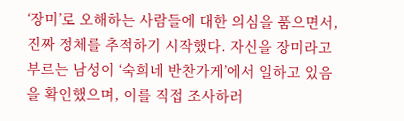‘장미’로 오해하는 사람들에 대한 의심을 품으면서, 진짜 정체를 추적하기 시작했다. 자신을 장미라고 부르는 남성이 ‘숙희네 반찬가게’에서 일하고 있음을 확인했으며, 이를 직접 조사하러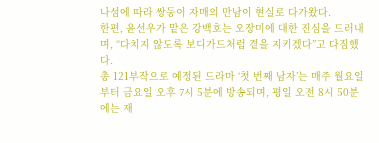나섬에 따라 쌍둥이 자매의 만남이 현실로 다가왔다.
한편, 윤선우가 맡은 강백호는 오장미에 대한 진심을 드러내며, “다치지 않도록 보디가드처럼 곁을 지키겠다”고 다짐했다.
총 121부작으로 예정된 드라마 ‘첫 번째 남자’는 매주 월요일부터 금요일 오후 7시 5분에 방송되며, 평일 오전 8시 50분에는 재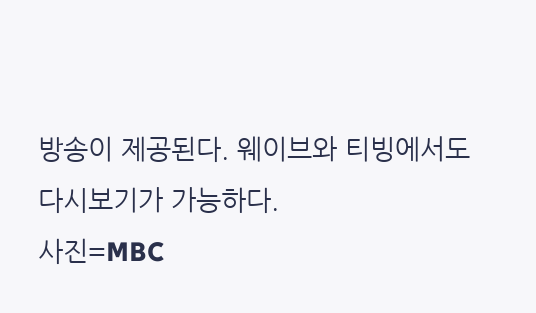방송이 제공된다. 웨이브와 티빙에서도 다시보기가 가능하다.
사진=MBC